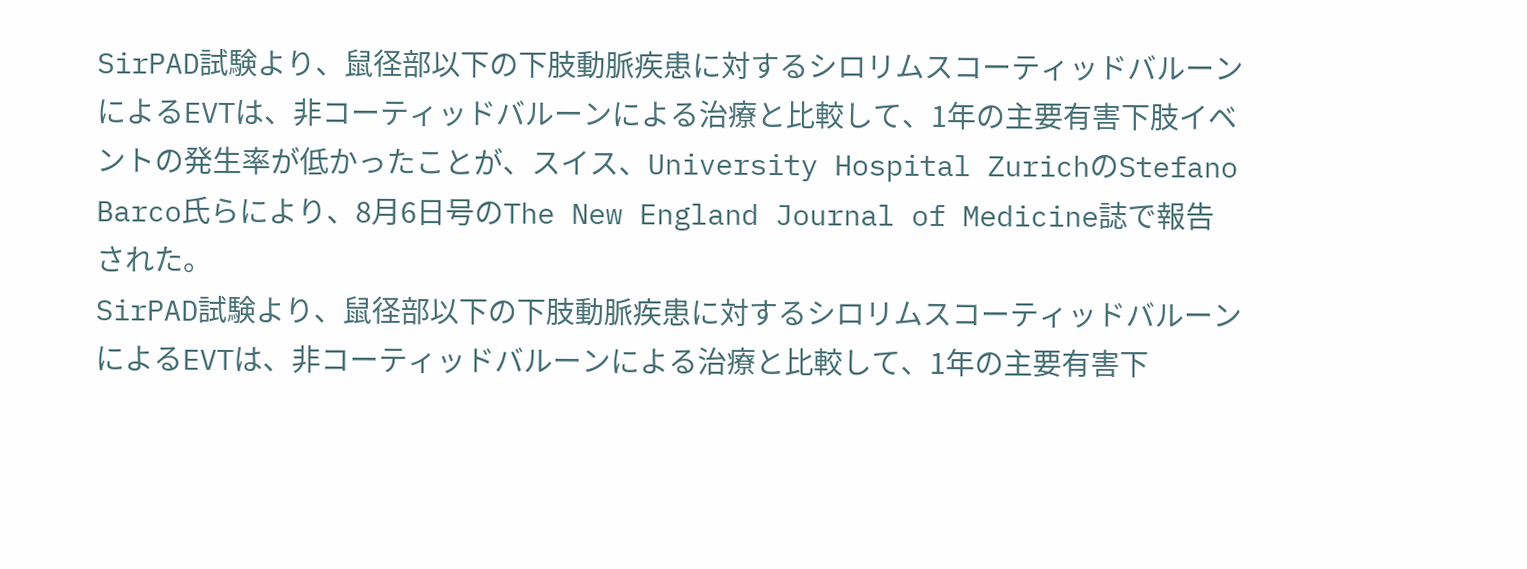SirPAD試験より、鼠径部以下の下肢動脈疾患に対するシロリムスコーティッドバルーンによるEVTは、非コーティッドバルーンによる治療と比較して、1年の主要有害下肢イベントの発生率が低かったことが、スイス、University Hospital ZurichのStefano Barco氏らにより、8月6日号のThe New England Journal of Medicine誌で報告された。
SirPAD試験より、鼠径部以下の下肢動脈疾患に対するシロリムスコーティッドバルーンによるEVTは、非コーティッドバルーンによる治療と比較して、1年の主要有害下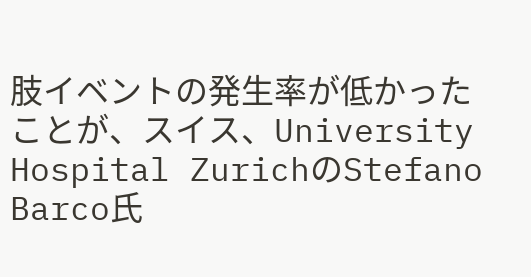肢イベントの発生率が低かったことが、スイス、University Hospital ZurichのStefano Barco氏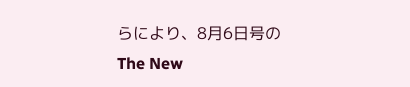らにより、8月6日号のThe New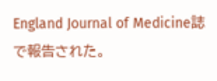England Journal of Medicine誌で報告された。